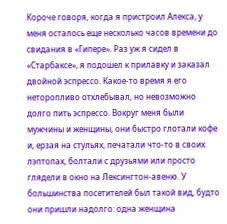Короче говоря, когда я пристроил Алекса, у меня осталось еще несколько часов времени до свидания в «Гипере». Раз уж я сидел в «Старбаксе», я подошел к прилавку и заказал двойной эспрессо. Какое-то время я его неторопливо отхлебывал, но невозможно долго пить эспрессо. Вокруг меня были мужчины и женщины, они быстро глотали кофе и, ерзая на стульях, печатали что-то в своих лэптопах, болтали с друзьями или просто глядели в окно на Лексингтон-авеню. У большинства посетителей был такой вид, будто они пришли надолго: одна женщина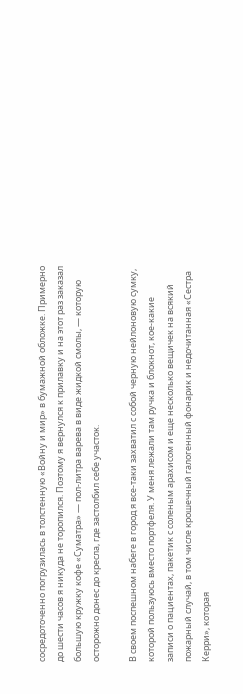сосредоточенно погрузилась в толстенную «Войну и мир» в бумажной обложке. Примерно до шести часов я никуда не торопился. Поэтому я вернулся к прилавку и на этот раз заказал большую кружку кофе «Суматра» — пол-литра варева в виде жидкой смолы, — которую осторожно донес до кресла, где застолбил себе участок.

В своем поспешном набеге в город я все-таки захватил с собой черную нейлоновую сумку, которой пользуюсь вместо портфеля. У меня лежали там ручка и блокнот, кое-какие записи о пациентах, пакетик с соленым арахисом и еще несколько вещичек на всякий пожарный случай, в том числе крошечный галогенный фонарик и недочитанная «Сестра Керри», которая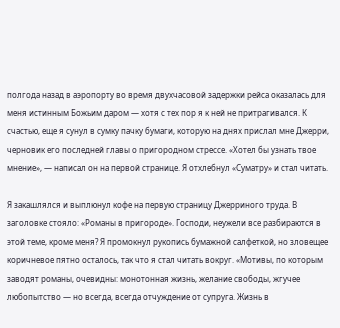полгода назад в аэропорту во время двухчасовой задержки рейса оказалась для меня истинным Божьим даром — хотя с тех пор я к ней не притрагивался. К счастью, еще я сунул в сумку пачку бумаги, которую на днях прислал мне Джерри, черновик его последней главы о пригородном стрессе. «Хотел бы узнать твое мнение», — написал он на первой странице. Я отхлебнул «Суматру» и стал читать.

Я закашлялся и выплюнул кофе на первую страницу Джерриного труда. В заголовке стояло: «Романы в пригороде». Господи, неужели все разбираются в этой теме, кроме меня? Я промокнул рукопись бумажной салфеткой, но зловещее коричневое пятно осталось, так что я стал читать вокруг. «Мотивы, по которым заводят романы, очевидны: монотонная жизнь, желание свободы, жгучее любопытство — но всегда, всегда отчуждение от супруга. Жизнь в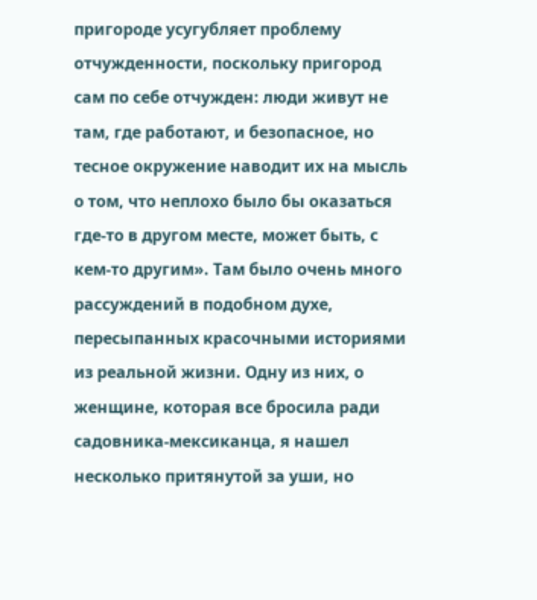пригороде усугубляет проблему отчужденности, поскольку пригород сам по себе отчужден: люди живут не там, где работают, и безопасное, но тесное окружение наводит их на мысль о том, что неплохо было бы оказаться где-то в другом месте, может быть, с кем-то другим». Там было очень много рассуждений в подобном духе, пересыпанных красочными историями из реальной жизни. Одну из них, о женщине, которая все бросила ради садовника-мексиканца, я нашел несколько притянутой за уши, но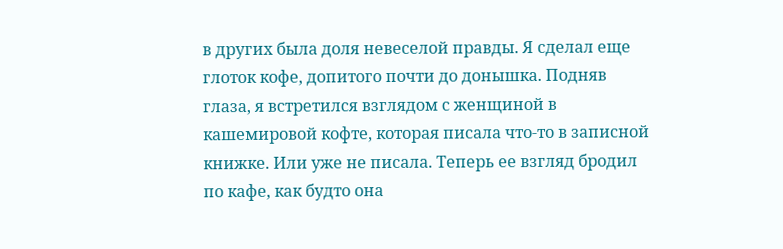в других была доля невеселой правды. Я сделал еще глоток кофе, допитого почти до донышка. Подняв глаза, я встретился взглядом с женщиной в кашемировой кофте, которая писала что-то в записной книжке. Или уже не писала. Теперь ее взгляд бродил по кафе, как будто она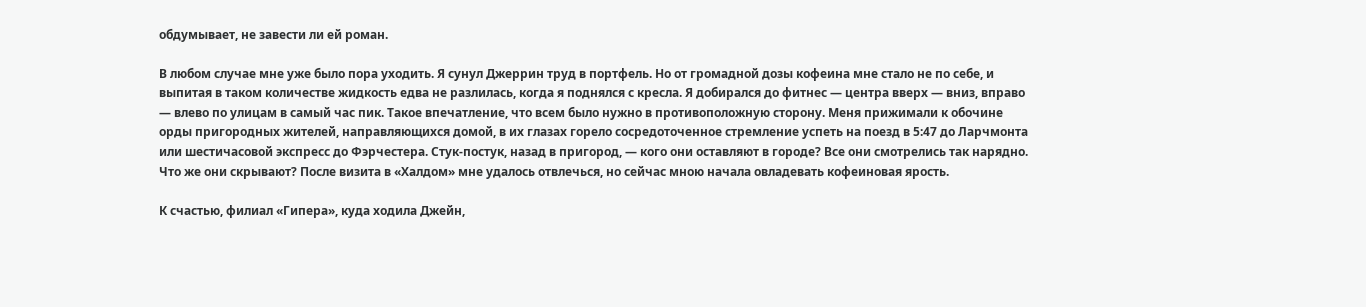обдумывает, не завести ли ей роман.

В любом случае мне уже было пора уходить. Я сунул Джеррин труд в портфель. Но от громадной дозы кофеина мне стало не по себе, и выпитая в таком количестве жидкость едва не разлилась, когда я поднялся с кресла. Я добирался до фитнес — центра вверх — вниз, вправо — влево по улицам в самый час пик. Такое впечатление, что всем было нужно в противоположную сторону. Меня прижимали к обочине орды пригородных жителей, направляющихся домой, в их глазах горело сосредоточенное стремление успеть на поезд в 5:47 до Ларчмонта или шестичасовой экспресс до Фэрчестера. Стук-постук, назад в пригород, — кого они оставляют в городе? Все они смотрелись так нарядно. Что же они скрывают? После визита в «Халдом» мне удалось отвлечься, но сейчас мною начала овладевать кофеиновая ярость.

К счастью, филиал «Гипера», куда ходила Джейн,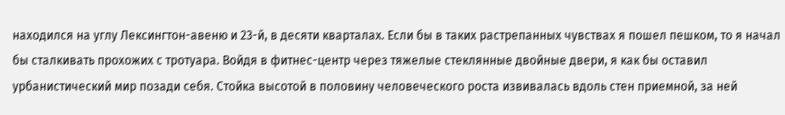находился на углу Лексингтон-авеню и 23-й, в десяти кварталах. Если бы в таких растрепанных чувствах я пошел пешком, то я начал бы сталкивать прохожих с тротуара. Войдя в фитнес-центр через тяжелые стеклянные двойные двери, я как бы оставил урбанистический мир позади себя. Стойка высотой в половину человеческого роста извивалась вдоль стен приемной, за ней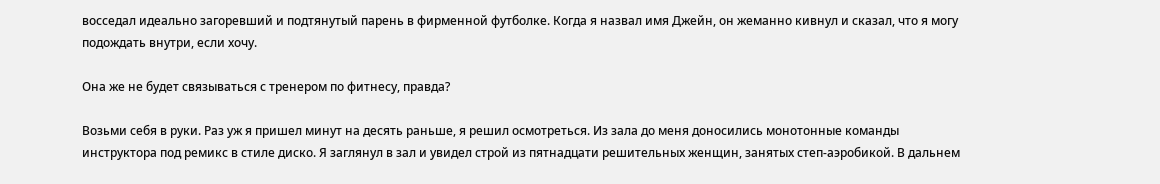восседал идеально загоревший и подтянутый парень в фирменной футболке. Когда я назвал имя Джейн, он жеманно кивнул и сказал, что я могу подождать внутри, если хочу.

Она же не будет связываться с тренером по фитнесу, правда?

Возьми себя в руки. Раз уж я пришел минут на десять раньше, я решил осмотреться. Из зала до меня доносились монотонные команды инструктора под ремикс в стиле диско. Я заглянул в зал и увидел строй из пятнадцати решительных женщин, занятых степ-аэробикой. В дальнем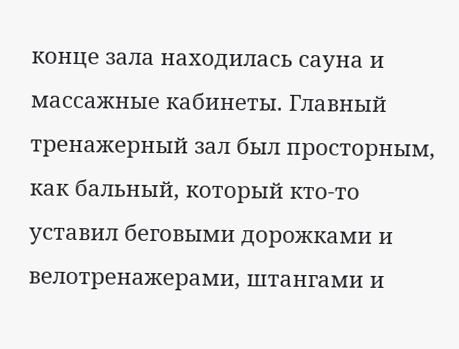конце зала находилась сауна и массажные кабинеты. Главный тренажерный зал был просторным, как бальный, который кто-то уставил беговыми дорожками и велотренажерами, штангами и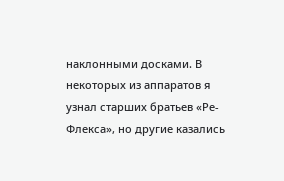наклонными досками. В некоторых из аппаратов я узнал старших братьев «Ре-Флекса», но другие казались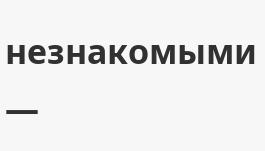незнакомыми —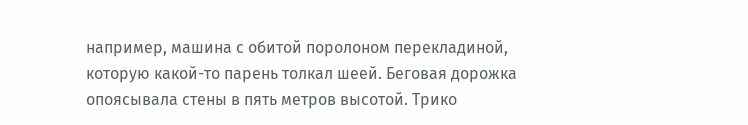например, машина с обитой поролоном перекладиной, которую какой-то парень толкал шеей. Беговая дорожка опоясывала стены в пять метров высотой. Трико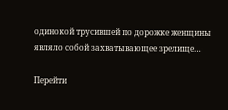одинокой трусившей по дорожке женщины являло собой захватывающее зрелище…

Перейти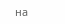на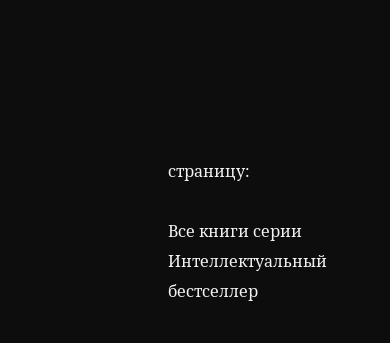страницу:

Все книги серии Интеллектуальный бестселлер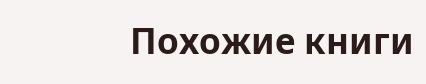Похожие книги